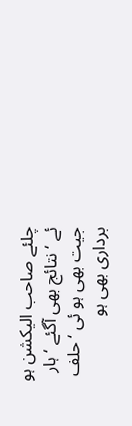چلئے صاحب الیکشن ہو ئے ‘ نتائج بھی آگئے ‘ ہار جیت بھی ہو ئی ‘ حلف برداری بھی ہو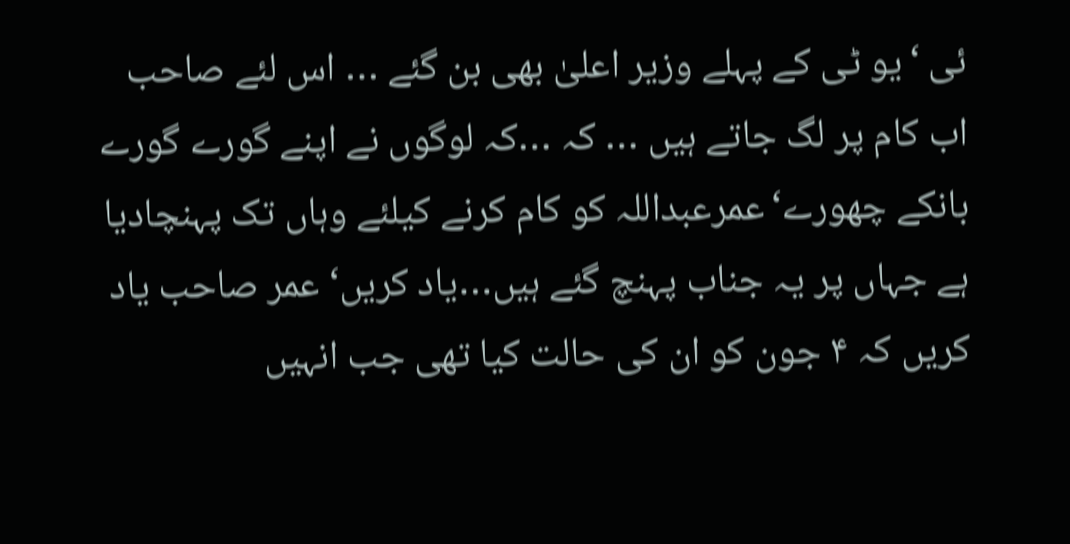ئی ‘یو ٹی کے پہلے وزیر اعلیٰ بھی بن گئے … اس لئے صاحب اب کام پر لگ جاتے ہیں … کہ …کہ لوگوں نے اپنے گورے گورے بانکے چھورے‘عمرعبداللہ کو کام کرنے کیلئے وہاں تک پہنچادیا ہے جہاں پر یہ جناب پہنچ گئے ہیں…یاد کریں‘ عمر صاحب یاد کریں کہ ۴ جون کو ان کی حالت کیا تھی جب انہیں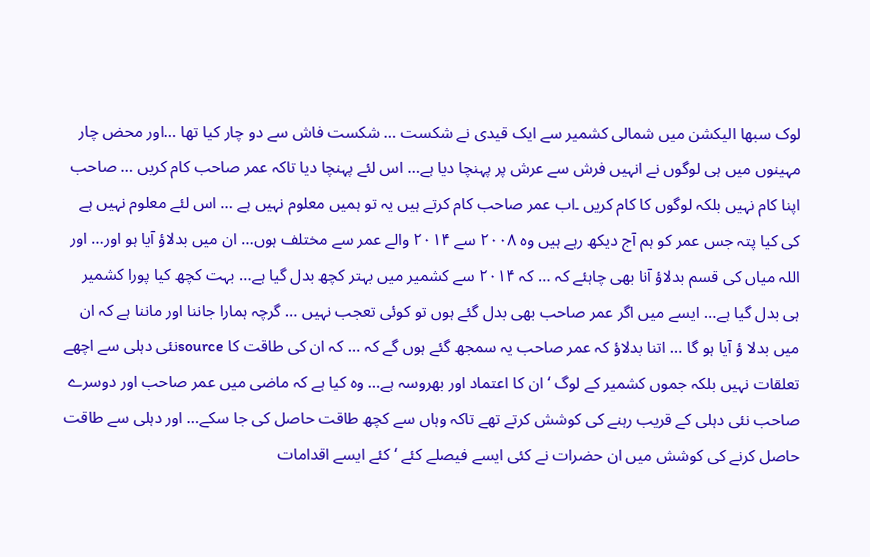لوک سبھا الیکشن میں شمالی کشمیر سے ایک قیدی نے شکست … شکست فاش سے دو چار کیا تھا …اور محض چار مہینوں میں ہی لوگوں نے انہیں فرش سے عرش پر پہنچا دیا ہے… اس لئے پہنچا دیا تاکہ عمر صاحب کام کریں … صاحب اپنا کام نہیں بلکہ لوگوں کا کام کریں ۔اب عمر صاحب کام کرتے ہیں یہ تو ہمیں معلوم نہیں ہے … اس لئے معلوم نہیں ہے کی کیا پتہ جس عمر کو ہم آج دیکھ رہے ہیں وہ ۲۰۰۸ سے ۲۰۱۴ والے عمر سے مختلف ہوں… ان میں بدلاؤ آیا ہو اور… اور اللہ میاں کی قسم بدلاؤ آنا بھی چاہئے کہ … کہ ۲۰۱۴ سے کشمیر میں بہتر کچھ بدل گیا ہے… بہت کچھ کیا پورا کشمیر ہی بدل گیا ہے… ایسے میں اگر عمر صاحب بھی بدل گئے ہوں تو کوئی تعجب نہیں … گرچہ ہمارا جاننا اور ماننا ہے کہ ان میں بدلا ؤ آیا ہو گا … اتنا بدلاؤ کہ عمر صاحب یہ سمجھ گئے ہوں گے کہ … کہ ان کی طاقت کا sourceنئی دہلی سے اچھے تعلقات نہیں بلکہ جموں کشمیر کے لوگ ‘ ان کا اعتماد اور بھروسہ ہے… وہ کیا ہے کہ ماضی میں عمر صاحب اور دوسرے صاحب نئی دہلی کے قریب رہنے کی کوشش کرتے تھے تاکہ وہاں سے کچھ طاقت حاصل کی جا سکے… اور دہلی سے طاقت حاصل کرنے کی کوشش میں ان حضرات نے کئی ایسے فیصلے کئے ‘ کئے ایسے اقدامات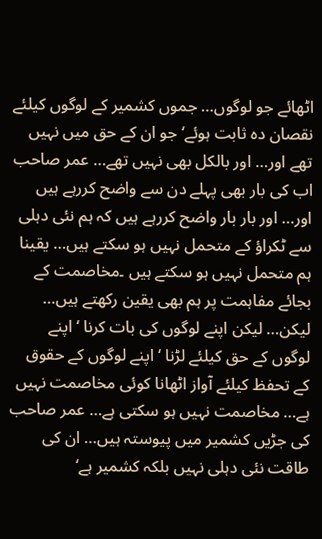اٹھائے جو لوگوں… جموں کشمیر کے لوگوں کیلئے نقصان دہ ثابت ہوئے‘ جو ان کے حق میں نہیں تھے اور… اور بالکل بھی نہیں تھے… عمر صاحب اب کی بار بھی پہلے دن سے واضح کررہے ہیں اور… اور بار بار واضح کررہے ہیں کہ ہم نئی دہلی سے ٹکراؤ کے متحمل نہیں ہو سکتے ہیں… یقینا ہم متحمل نہیں ہو سکتے ہیں ۔مخاصمت کے بجائے مفاہمت پر ہم بھی یقین رکھتے ہیں… لیکن… لیکن اپنے لوگوں کی بات کرنا ‘ اپنے لوگوں کے حق کیلئے لڑنا ‘ اپنے لوگوں کے حقوق کے تحفظ کیلئے آواز اٹھانا کوئی مخاصمت نہیں ہے… مخاصمت نہیں ہو سکتی ہے… عمر صاحب کی جڑیں کشمیر میں پیوستہ ہیں… ان کی طاقت نئی دہلی نہیں بلکہ کشمیر ہے‘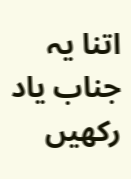اتنا یہ جناب یاد رکھیں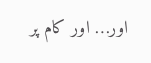اور… اور کام پر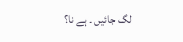لگ جائیں ۔ ہے نا؟